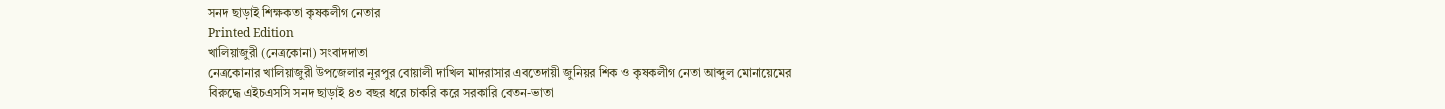সনদ ছাড়াই শিক্ষকতা কৃষকলীগ নেতার
Printed Edition
খালিয়াজুরী (নেত্রকোনা) সংবাদদাতা
নেত্রকোনার খালিয়াজুরী উপজেলার নূরপুর বোয়ালী দাখিল মাদরাসার এবতেদায়ী জুনিয়র শিক ও কৃষকলীগ নেতা আব্দুল মোনায়েমের বিরুদ্ধে এইচএসসি সনদ ছাড়াই ৪৩ বছর ধরে চাকরি করে সরকারি বেতন-ভাতা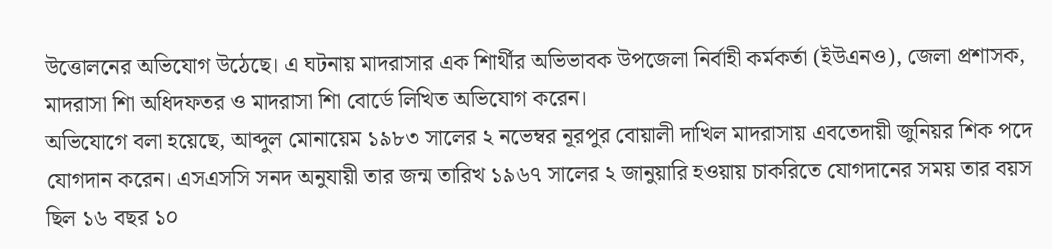উত্তোলনের অভিযোগ উঠেছে। এ ঘটনায় মাদরাসার এক শিার্থীর অভিভাবক উপজেলা নির্বাহী কর্মকর্তা (ইউএনও), জেলা প্রশাসক, মাদরাসা শিা অধিদফতর ও মাদরাসা শিা বোর্ডে লিখিত অভিযোগ করেন।
অভিযোগে বলা হয়েছে, আব্দুল মোনায়েম ১৯৮৩ সালের ২ নভেম্বর নূরপুর বোয়ালী দাখিল মাদরাসায় এবতেদায়ী জুনিয়র শিক পদে যোগদান করেন। এসএসসি সনদ অনুযায়ী তার জন্ম তারিখ ১৯৬৭ সালের ২ জানুয়ারি হওয়ায় চাকরিতে যোগদানের সময় তার বয়স ছিল ১৬ বছর ১০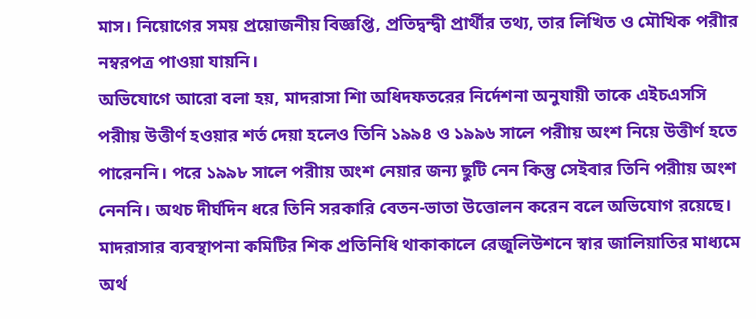মাস। নিয়োগের সময় প্রয়োজনীয় বিজ্ঞপ্তি, প্রতিদ্বন্দ্বী প্রার্থীর তথ্য, তার লিখিত ও মৌখিক পরীার নম্বরপত্র পাওয়া যায়নি।
অভিযোগে আরো বলা হয়, মাদরাসা শিা অধিদফতরের নির্দেশনা অনুযায়ী তাকে এইচএসসি পরীায় উত্তীর্ণ হওয়ার শর্ত দেয়া হলেও তিনি ১৯৯৪ ও ১৯৯৬ সালে পরীায় অংশ নিয়ে উত্তীর্ণ হতে পারেননি। পরে ১৯৯৮ সালে পরীায় অংশ নেয়ার জন্য ছুটি নেন কিন্তু সেইবার তিনি পরীায় অংশ নেননি। অথচ দীর্ঘদিন ধরে তিনি সরকারি বেতন-ভাতা উত্তোলন করেন বলে অভিযোগ রয়েছে। মাদরাসার ব্যবস্থাপনা কমিটির শিক প্রতিনিধি থাকাকালে রেজুলিউশনে স্বার জালিয়াতির মাধ্যমে অর্থ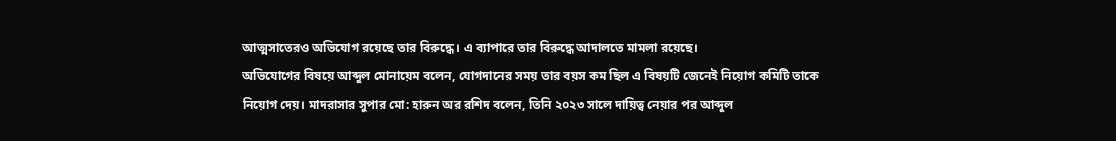আত্মসাতেরও অভিযোগ রয়েছে তার বিরুদ্ধে। এ ব্যাপারে তার বিরুদ্ধে আদালতে মামলা রয়েছে।
অভিযোগের বিষয়ে আব্দুল মোনায়েম বলেন, যোগদানের সময় তার বয়স কম ছিল এ বিষয়টি জেনেই নিয়োগ কমিটি তাকে নিয়োগ দেয়। মাদরাসার সুপার মো: হারুন অর রশিদ বলেন, তিনি ২০২৩ সালে দায়িত্ব নেয়ার পর আব্দুল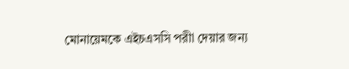মোনায়েমকে এইচএসসি পরীা দেয়ার জন্য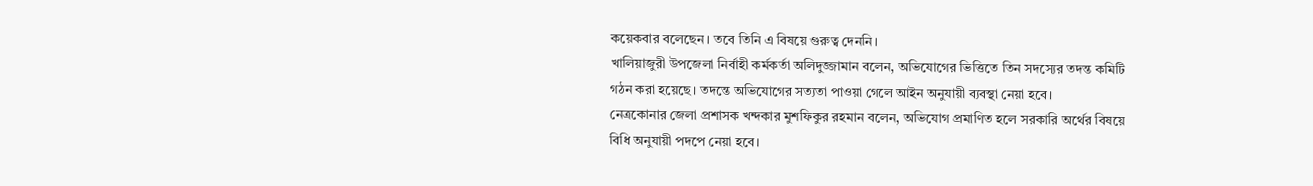কয়েকবার বলেছেন। তবে তিনি এ বিষয়ে গুরুত্ব দেননি।
খালিয়াজুরী উপজেলা নির্বাহী কর্মকর্তা অলিদুজ্জামান বলেন, অভিযোগের ভিত্তিতে তিন সদস্যের তদন্ত কমিটি গঠন করা হয়েছে। তদন্তে অভিযোগের সত্যতা পাওয়া গেলে আইন অনুযায়ী ব্যবস্থা নেয়া হবে।
নেত্রকোনার জেলা প্রশাসক খন্দকার মুশফিকুর রহমান বলেন, অভিযোগ প্রমাণিত হলে সরকারি অর্থের বিষয়ে বিধি অনুযায়ী পদপে নেয়া হবে।